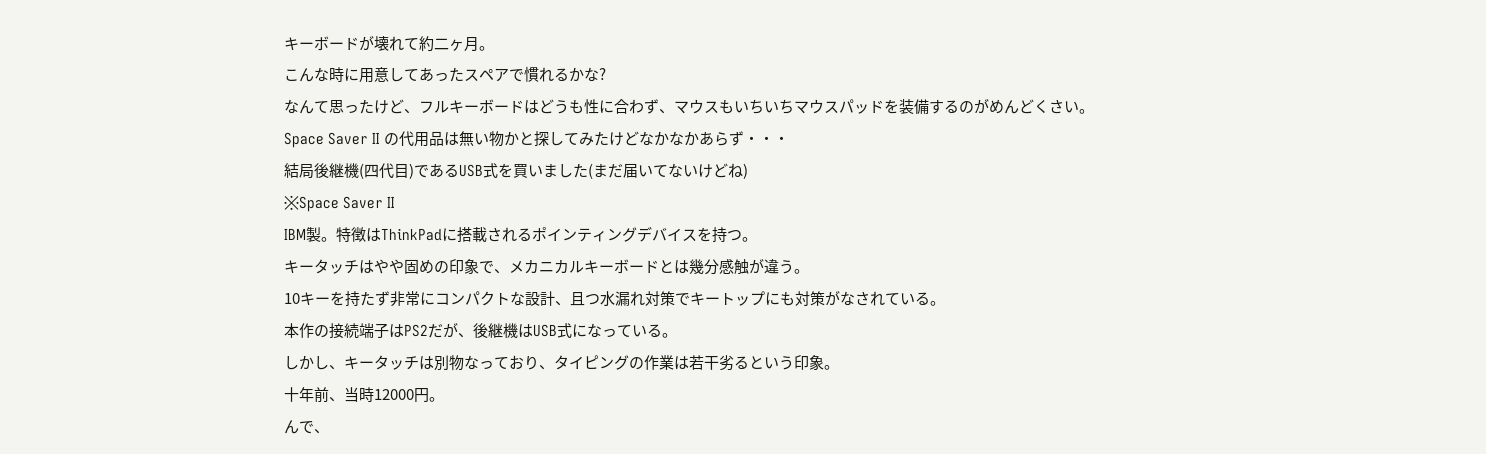キーボードが壊れて約二ヶ月。
こんな時に用意してあったスペアで慣れるかな?
なんて思ったけど、フルキーボードはどうも性に合わず、マウスもいちいちマウスパッドを装備するのがめんどくさい。
Space Saver Ⅱ の代用品は無い物かと探してみたけどなかなかあらず・・・
結局後継機(四代目)であるUSB式を買いました(まだ届いてないけどね)
※Space Saver Ⅱ
IBM製。特徴はThinkPadに搭載されるポインティングデバイスを持つ。
キータッチはやや固めの印象で、メカニカルキーボードとは幾分感触が違う。
10キーを持たず非常にコンパクトな設計、且つ水漏れ対策でキートップにも対策がなされている。
本作の接続端子はPS2だが、後継機はUSB式になっている。
しかし、キータッチは別物なっており、タイピングの作業は若干劣るという印象。
十年前、当時12000円。
んで、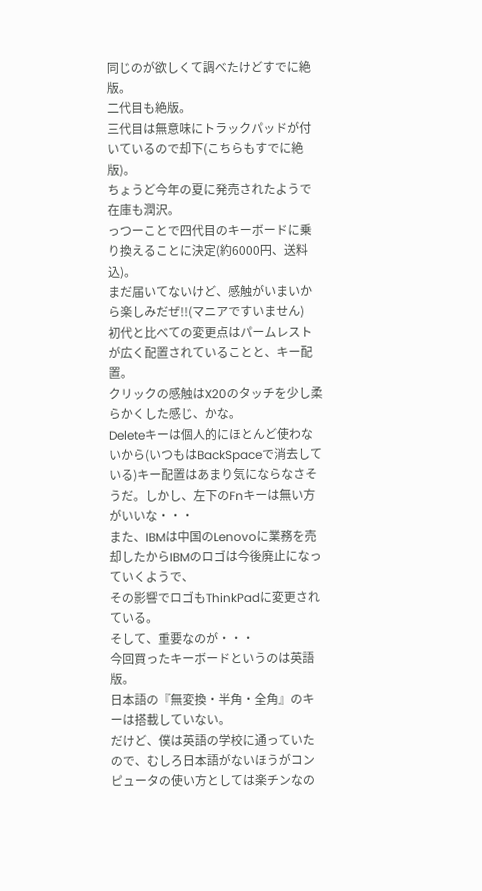同じのが欲しくて調べたけどすでに絶版。
二代目も絶版。
三代目は無意味にトラックパッドが付いているので却下(こちらもすでに絶版)。
ちょうど今年の夏に発売されたようで在庫も潤沢。
っつーことで四代目のキーボードに乗り換えることに決定(約6000円、送料込)。
まだ届いてないけど、感触がいまいから楽しみだぜ!!(マニアですいません)
初代と比べての変更点はパームレストが広く配置されていることと、キー配置。
クリックの感触はX20のタッチを少し柔らかくした感じ、かな。
Deleteキーは個人的にほとんど使わないから(いつもはBackSpaceで消去している)キー配置はあまり気にならなさそうだ。しかし、左下のFnキーは無い方がいいな・・・
また、IBMは中国のLenovoに業務を売却したからIBMのロゴは今後廃止になっていくようで、
その影響でロゴもThinkPadに変更されている。
そして、重要なのが・・・
今回買ったキーボードというのは英語版。
日本語の『無変換・半角・全角』のキーは搭載していない。
だけど、僕は英語の学校に通っていたので、むしろ日本語がないほうがコンピュータの使い方としては楽チンなの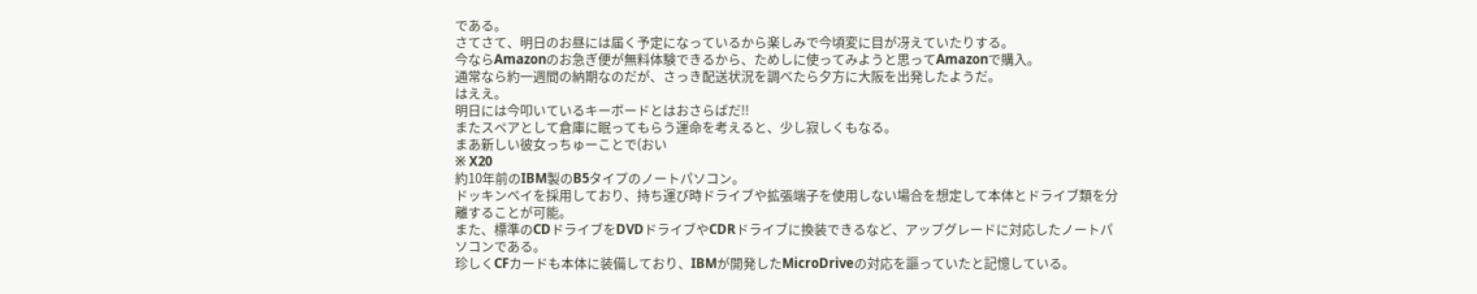である。
さてさて、明日のお昼には届く予定になっているから楽しみで今頃変に目が冴えていたりする。
今ならAmazonのお急ぎ便が無料体験できるから、ためしに使ってみようと思ってAmazonで購入。
通常なら約一週間の納期なのだが、さっき配送状況を調べたら夕方に大阪を出発したようだ。
はええ。
明日には今叩いているキーボードとはおさらばだ!!
またスペアとして倉庫に眠ってもらう運命を考えると、少し寂しくもなる。
まあ新しい彼女っちゅーことで(おい
※ X20
約10年前のIBM製のB5タイプのノートパソコン。
ドッキンベイを採用しており、持ち運び時ドライブや拡張端子を使用しない場合を想定して本体とドライブ類を分離することが可能。
また、標準のCDドライブをDVDドライブやCDRドライブに換装できるなど、アップグレードに対応したノートパソコンである。
珍しくCFカードも本体に装備しており、IBMが開発したMicroDriveの対応を謳っていたと記憶している。